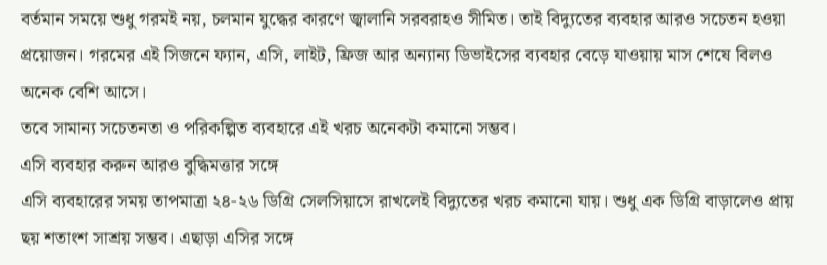বর্তমান সময়ে শুধু গরমই নয়, চলমান যুদ্ধের কারণে জ্বালানি সরবরাহও সীমিত। তাই বিদ্যুতের ব্যবহার আরও সচেতন হওয়া প্রয়োজন। গরমের এই সিজনে ফ্যান, এসি, লাইট, ফ্রিজ আর অন্যান্য ডিভাইসের ব্যবহার বেড়ে যাওয়ায় মাস শেষে বিলও অনেক বেশি আসে।
তবে সামান্য সচেতনতা ও পরিকল্পিত ব্যবহারে এই খরচ অনেকটা কমানো সম্ভব।
এসি ব্যবহার করুন আরও বুদ্ধিমত্তার সঙ্গে
এসি ব্যবহারের সময় তাপমাত্রা ২৪-২৬ ডিগ্রি সেলসিয়াসে রাখলেই বিদ্যুতের খরচ কমানো যায়। শুধু এক ডিগ্রি বাড়ালেও প্রায় ছয় শতাংশ সাশ্রয় সম্ভব। এছাড়া এসির সঙ্গে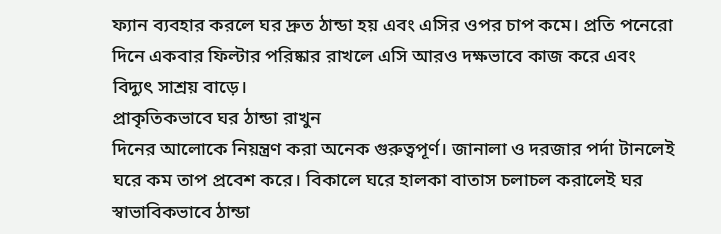ফ্যান ব্যবহার করলে ঘর দ্রুত ঠান্ডা হয় এবং এসির ওপর চাপ কমে। প্রতি পনেরো দিনে একবার ফিল্টার পরিষ্কার রাখলে এসি আরও দক্ষভাবে কাজ করে এবং বিদ্যুৎ সাশ্রয় বাড়ে।
প্রাকৃতিকভাবে ঘর ঠান্ডা রাখুন
দিনের আলোকে নিয়ন্ত্রণ করা অনেক গুরুত্বপূর্ণ। জানালা ও দরজার পর্দা টানলেই ঘরে কম তাপ প্রবেশ করে। বিকালে ঘরে হালকা বাতাস চলাচল করালেই ঘর স্বাভাবিকভাবে ঠান্ডা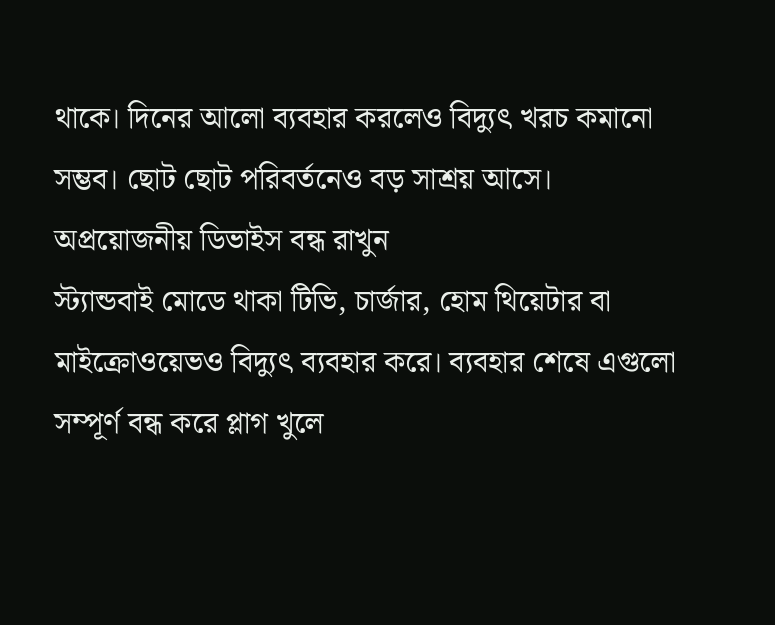থাকে। দিনের আলো ব্যবহার করলেও বিদ্যুৎ খরচ কমানো সম্ভব। ছোট ছোট পরিবর্তনেও বড় সাশ্রয় আসে।
অপ্রয়োজনীয় ডিভাইস বন্ধ রাখুন
স্ট্যান্ডবাই মোডে থাকা টিভি, চার্জার, হোম থিয়েটার বা মাইক্রোওয়েভও বিদ্যুৎ ব্যবহার করে। ব্যবহার শেষে এগুলো সম্পূর্ণ বন্ধ করে প্লাগ খুলে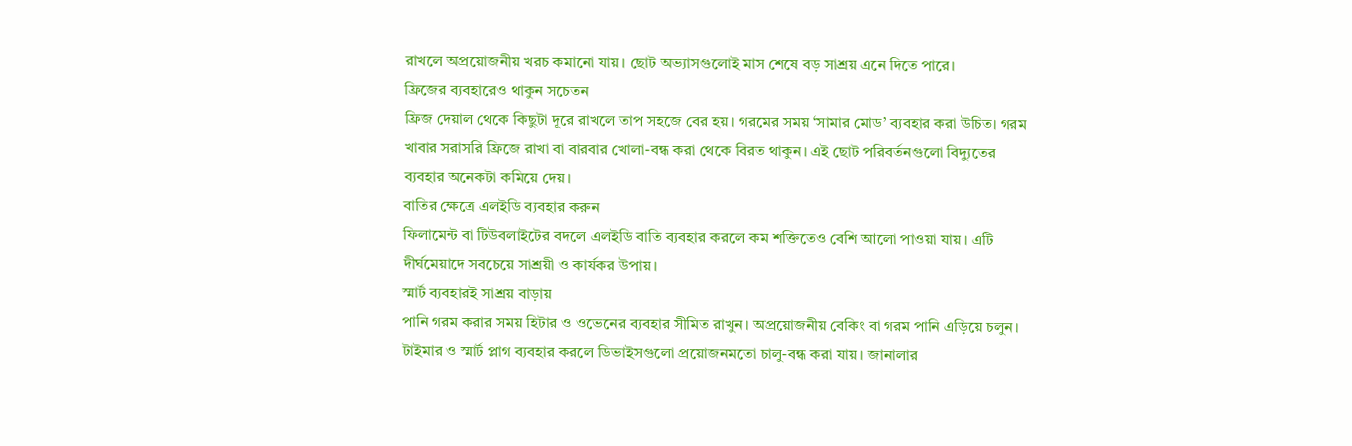রাখলে অপ্রয়োজনীয় খরচ কমানো যায়। ছোট অভ্যাসগুলোই মাস শেষে বড় সাশ্রয় এনে দিতে পারে।
ফ্রিজের ব্যবহারেও থাকুন সচেতন
ফ্রিজ দেয়াল থেকে কিছুটা দূরে রাখলে তাপ সহজে বের হয়। গরমের সময় ‘সামার মোড’ ব্যবহার করা উচিত। গরম খাবার সরাসরি ফ্রিজে রাখা বা বারবার খোলা-বন্ধ করা থেকে বিরত থাকুন। এই ছোট পরিবর্তনগুলো বিদ্যুতের ব্যবহার অনেকটা কমিয়ে দেয়।
বাতির ক্ষেত্রে এলইডি ব্যবহার করুন
ফিলামেন্ট বা টিউবলাইটের বদলে এলইডি বাতি ব্যবহার করলে কম শক্তিতেও বেশি আলো পাওয়া যায়। এটি দীর্ঘমেয়াদে সবচেয়ে সাশ্রয়ী ও কার্যকর উপায়।
স্মার্ট ব্যবহারই সাশ্রয় বাড়ায়
পানি গরম করার সময় হিটার ও ওভেনের ব্যবহার সীমিত রাখুন। অপ্রয়োজনীয় বেকিং বা গরম পানি এড়িয়ে চলুন। টাইমার ও স্মার্ট প্লাগ ব্যবহার করলে ডিভাইসগুলো প্রয়োজনমতো চালু-বন্ধ করা যায়। জানালার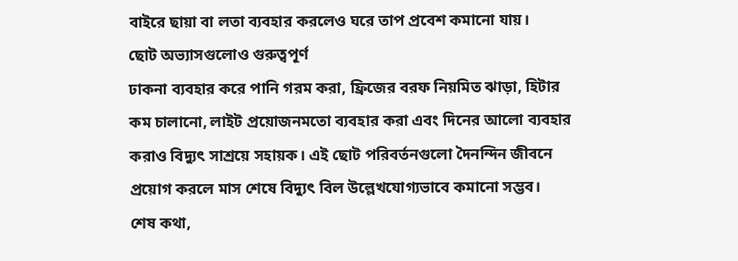বাইরে ছায়া বা লতা ব্যবহার করলেও ঘরে তাপ প্রবেশ কমানো যায়।
ছোট অভ্যাসগুলোও গুরুত্বপূর্ণ
ঢাকনা ব্যবহার করে পানি গরম করা, ফ্রিজের বরফ নিয়মিত ঝাড়া, হিটার কম চালানো, লাইট প্রয়োজনমতো ব্যবহার করা এবং দিনের আলো ব্যবহার করাও বিদ্যুৎ সাশ্রয়ে সহায়ক। এই ছোট পরিবর্তনগুলো দৈনন্দিন জীবনে প্রয়োগ করলে মাস শেষে বিদ্যুৎ বিল উল্লেখযোগ্যভাবে কমানো সম্ভব।
শেষ কথা,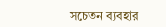সচেতন ব্যবহার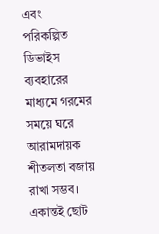এবং পরিকল্পিত ডিভাইস ব্যবহারের মাধ্যমে গরমের সময়ে ঘরে আরামদায়ক শীতলতা বজায় রাখা সম্ভব। একান্তই ছোট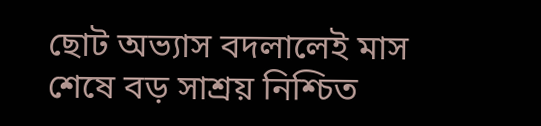ছোট অভ্যাস বদলালেই মাস শেষে বড় সাশ্রয় নিশ্চিত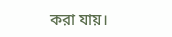করা যায়।